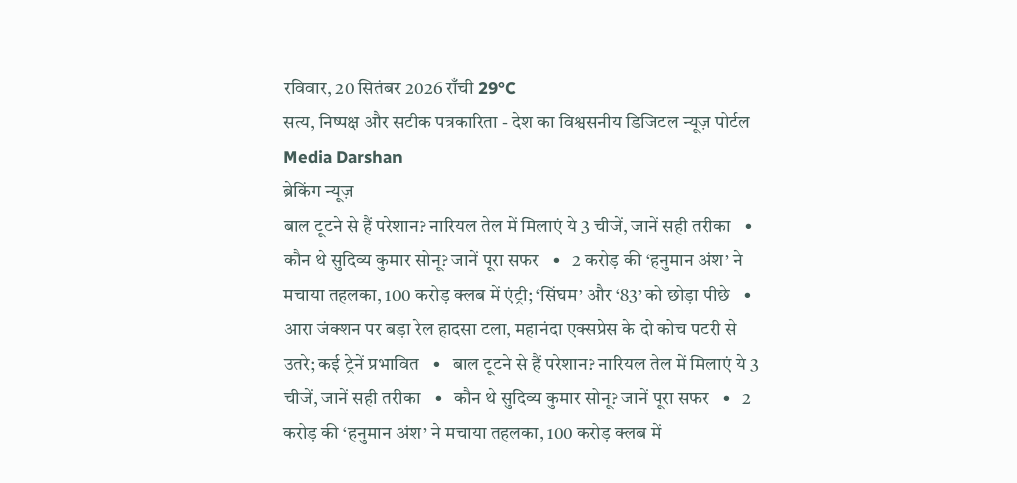रविवार, 20 सितंबर 2026 राँची 29°C
सत्य, निष्पक्ष और सटीक पत्रकारिता - देश का विश्वसनीय डिजिटल न्यूज़ पोर्टल
Media Darshan
ब्रेकिंग न्यूज़
बाल टूटने से हैं परेशान? नारियल तेल में मिलाएं ये 3 चीजें, जानें सही तरीका   •   कौन थे सुदिव्य कुमार सोनू? जानें पूरा सफर   •   2 करोड़ की ‘हनुमान अंश’ ने मचाया तहलका, 100 करोड़ क्लब में एंट्री; ‘सिंघम’ और ‘83’ को छोड़ा पीछे   •   आरा जंक्शन पर बड़ा रेल हादसा टला, महानंदा एक्सप्रेस के दो कोच पटरी से उतरे; कई ट्रेनें प्रभावित   •   बाल टूटने से हैं परेशान? नारियल तेल में मिलाएं ये 3 चीजें, जानें सही तरीका   •   कौन थे सुदिव्य कुमार सोनू? जानें पूरा सफर   •   2 करोड़ की ‘हनुमान अंश’ ने मचाया तहलका, 100 करोड़ क्लब में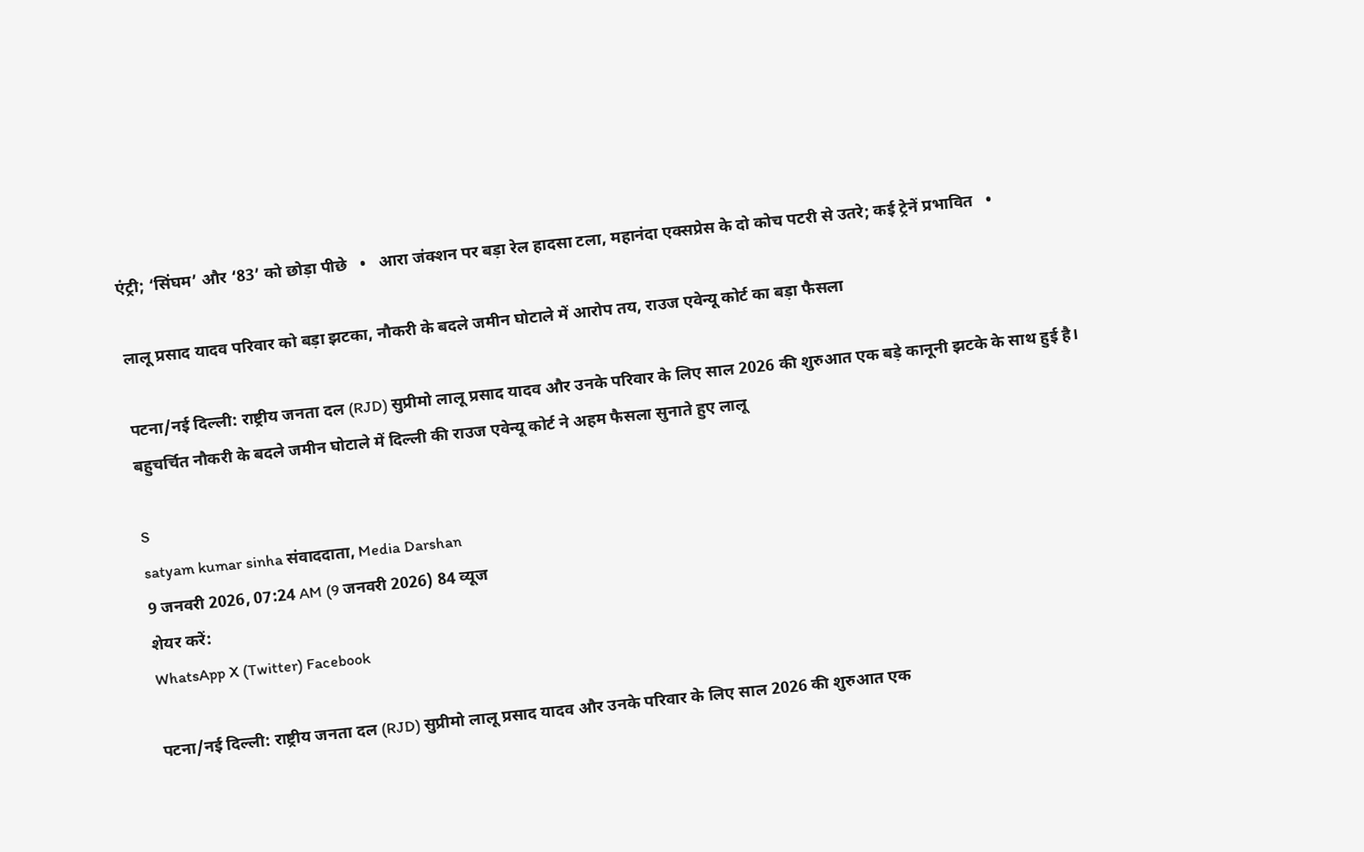एंट्री; ‘सिंघम’ और ‘83’ को छोड़ा पीछे   •   आरा जंक्शन पर बड़ा रेल हादसा टला, महानंदा एक्सप्रेस के दो कोच पटरी से उतरे; कई ट्रेनें प्रभावित   •

लालू प्रसाद यादव परिवार को बड़ा झटका, नौकरी के बदले जमीन घोटाले में आरोप तय, राउज एवेन्यू कोर्ट का बड़ा फैसला

पटना/नई दिल्ली: राष्ट्रीय जनता दल (RJD) सुप्रीमो लालू प्रसाद यादव और उनके परिवार के लिए साल 2026 की शुरुआत एक बड़े कानूनी झटके के साथ हुई है। बहुचर्चित नौकरी के बदले जमीन घोटाले में दिल्ली की राउज एवेन्यू कोर्ट ने अहम फैसला सुनाते हुए लालू

S
satyam kumar sinha संवाददाता, Media Darshan
9 जनवरी 2026, 07:24 AM (9 जनवरी 2026) 84 व्यूज
शेयर करें:
WhatsApp X (Twitter) Facebook

पटना/नई दिल्ली: राष्ट्रीय जनता दल (RJD) सुप्रीमो लालू प्रसाद यादव और उनके परिवार के लिए साल 2026 की शुरुआत एक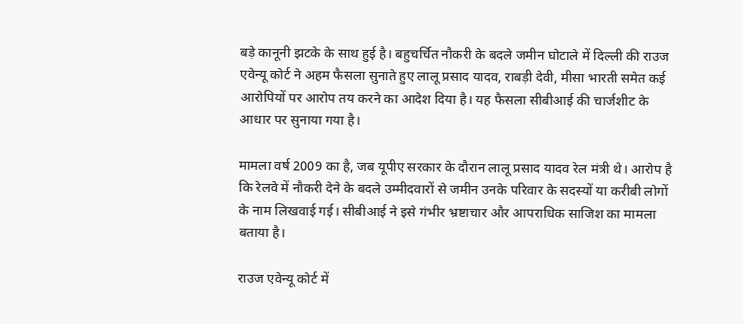बड़े कानूनी झटके के साथ हुई है। बहुचर्चित नौकरी के बदले जमीन घोटाले में दिल्ली की राउज एवेन्यू कोर्ट ने अहम फैसला सुनाते हुए लालू प्रसाद यादव, राबड़ी देवी, मीसा भारती समेत कई आरोपियों पर आरोप तय करने का आदेश दिया है। यह फैसला सीबीआई की चार्जशीट के आधार पर सुनाया गया है।

मामला वर्ष 2009 का है, जब यूपीए सरकार के दौरान लालू प्रसाद यादव रेल मंत्री थे। आरोप है कि रेलवे में नौकरी देने के बदले उम्मीदवारों से जमीन उनके परिवार के सदस्यों या करीबी लोगों के नाम लिखवाई गई। सीबीआई ने इसे गंभीर भ्रष्टाचार और आपराधिक साजिश का मामला बताया है।

राउज एवेन्यू कोर्ट में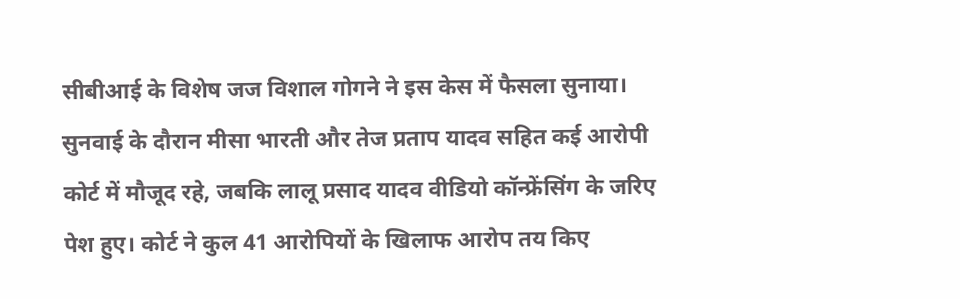सीबीआई के विशेष जज विशाल गोगने ने इस केस में फैसला सुनाया। सुनवाई के दौरान मीसा भारती और तेज प्रताप यादव सहित कई आरोपी कोर्ट में मौजूद रहे, जबकि लालू प्रसाद यादव वीडियो कॉन्फ्रेंसिंग के जरिए पेश हुए। कोर्ट ने कुल 41 आरोपियों के खिलाफ आरोप तय किए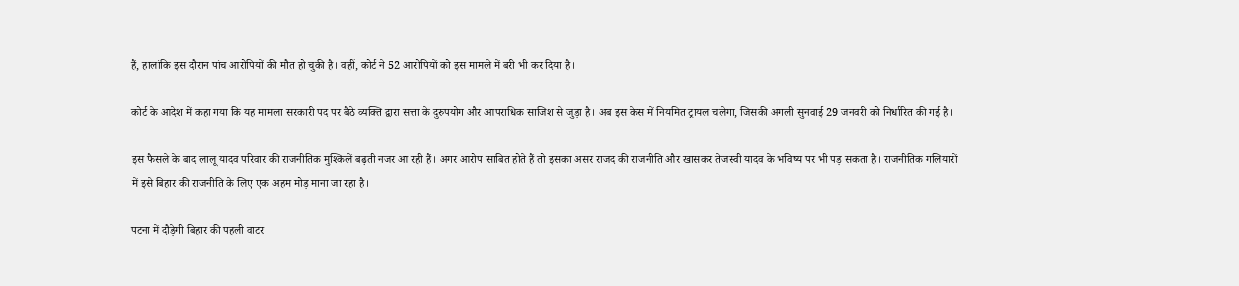हैं, हालांकि इस दौरान पांच आरोपियों की मौत हो चुकी है। वहीं, कोर्ट ने 52 आरोपियों को इस मामले में बरी भी कर दिया है।

कोर्ट के आदेश में कहा गया कि यह मामला सरकारी पद पर बैठे व्यक्ति द्वारा सत्ता के दुरुपयोग और आपराधिक साजिश से जुड़ा है। अब इस केस में नियमित ट्रायल चलेगा, जिसकी अगली सुनवाई 29 जनवरी को निर्धारित की गई है।

इस फैसले के बाद लालू यादव परिवार की राजनीतिक मुश्किलें बढ़ती नजर आ रही हैं। अगर आरोप साबित होते हैं तो इसका असर राजद की राजनीति और खासकर तेजस्वी यादव के भविष्य पर भी पड़ सकता है। राजनीतिक गलियारों में इसे बिहार की राजनीति के लिए एक अहम मोड़ माना जा रहा है।

पटना में दौड़ेगी बिहार की पहली वाटर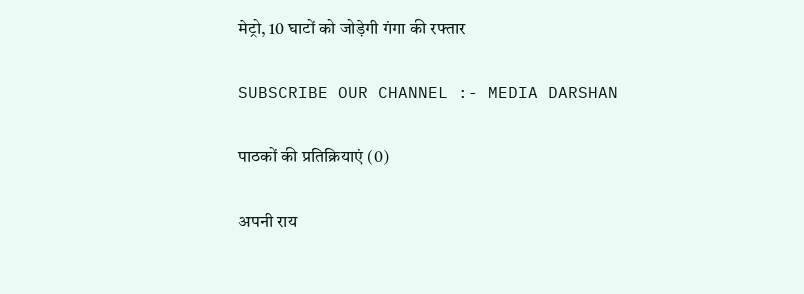मेट्रो, 10 घाटों को जोड़ेगी गंगा की रफ्तार

SUBSCRIBE OUR CHANNEL :- MEDIA DARSHAN

पाठकों की प्रतिक्रियाएं (0)

अपनी राय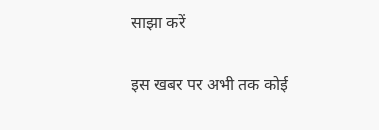साझा करें

इस खबर पर अभी तक कोई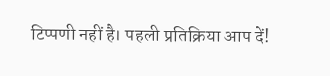टिप्पणी नहीं है। पहली प्रतिक्रिया आप दें!